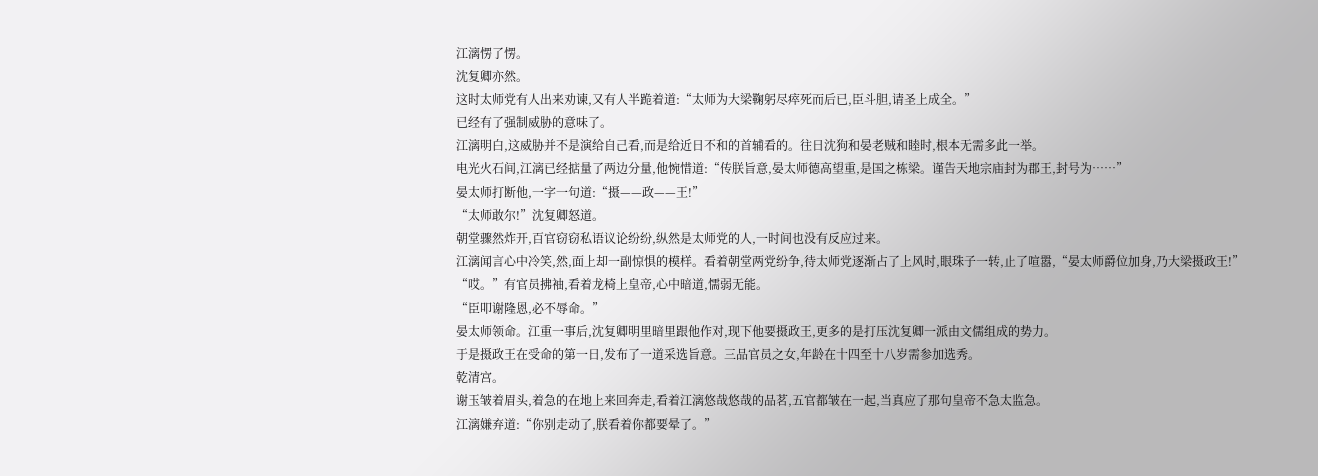江漓愣了愣。
沈复卿亦然。
这时太师党有人出来劝谏,又有人半跪着道:“太师为大梁鞠躬尽瘁死而后已,臣斗胆,请圣上成全。”
已经有了强制威胁的意味了。
江漓明白,这威胁并不是演给自己看,而是给近日不和的首辅看的。往日沈狗和晏老贼和睦时,根本无需多此一举。
电光火石间,江漓已经掂量了两边分量,他惋惜道:“传朕旨意,晏太师德高望重,是国之栋梁。谨告天地宗庙封为郡王,封号为……”
晏太师打断他,一字一句道:“摄——政——王!”
“太师敢尔!”沈复卿怒道。
朝堂骤然炸开,百官窃窃私语议论纷纷,纵然是太师党的人,一时间也没有反应过来。
江漓闻言心中冷笑,然,面上却一副惊惧的模样。看着朝堂两党纷争,待太师党逐渐占了上风时,眼珠子一转,止了喧嚣,“晏太师爵位加身,乃大梁摄政王!”
“哎。”有官员拂袖,看着龙椅上皇帝,心中暗道,懦弱无能。
“臣叩谢隆恩,必不辱命。”
晏太师领命。江重一事后,沈复卿明里暗里跟他作对,现下他要摄政王,更多的是打压沈复卿一派由文儒组成的势力。
于是摄政王在受命的第一日,发布了一道采选旨意。三品官员之女,年龄在十四至十八岁需参加选秀。
乾清宫。
谢玉皱着眉头,着急的在地上来回奔走,看着江漓悠哉悠哉的品茗,五官都皱在一起,当真应了那句皇帝不急太监急。
江漓嫌弃道:“你别走动了,朕看着你都要晕了。”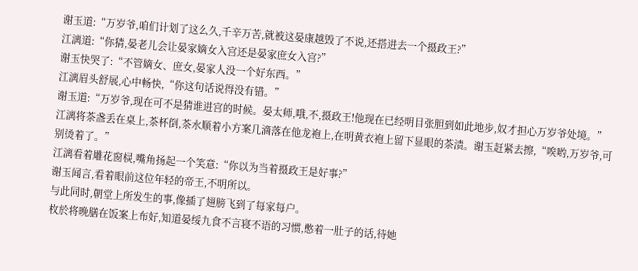谢玉道:“万岁爷,咱们计划了这么久,千辛万苦,就被这晏康越毁了不说,还搭进去一个摄政王?”
江漓道:“你猜,晏老儿会让晏家嫡女入宫还是晏家庶女入宫?”
谢玉快哭了:“不管嫡女、庶女,晏家人没一个好东西。”
江漓眉头舒展,心中畅快,“你这句话说得没有错。”
谢玉道:“万岁爷,现在可不是猜谁进宫的时候。晏太师,哦,不,摄政王!他现在已经明目张胆到如此地步,奴才担心万岁爷处境。”
江漓将茶盏丢在桌上,茶杯倒,茶水顺着小方案几滴落在他龙袍上,在明黄衣袍上留下显眼的茶渍。谢玉赶紧去擦,“唉哟,万岁爷,可别烫着了。”
江漓看着雕花窗棂,嘴角扬起一个笑意:“你以为当着摄政王是好事?”
谢玉闻言,看着眼前这位年轻的帝王,不明所以。
与此同时,朝堂上所发生的事,像插了翅膀飞到了每家每户。
枚於将晚膳在饭案上布好,知道晏绥九食不言寝不语的习惯,憋着一肚子的话,待她